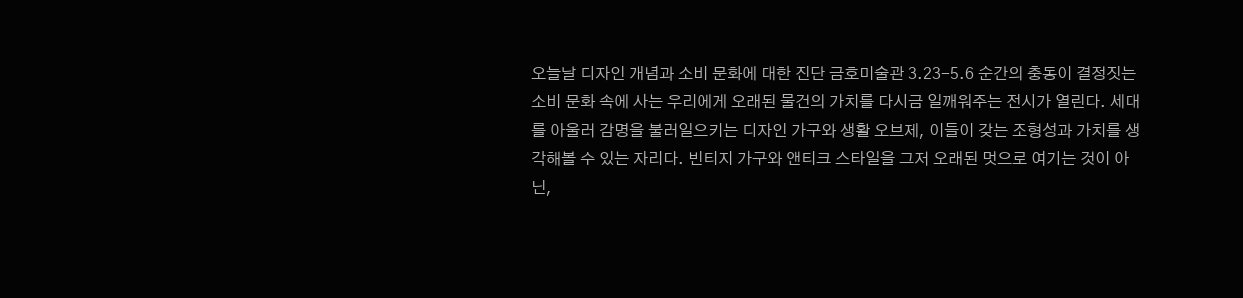오늘날 디자인 개념과 소비 문화에 대한 진단 금호미술관 3.23-5.6 순간의 충동이 결정짓는 소비 문화 속에 사는 우리에게 오래된 물건의 가치를 다시금 일깨워주는 전시가 열린다. 세대를 아울러 감명을 불러일으키는 디자인 가구와 생활 오브제, 이들이 갖는 조형성과 가치를 생각해볼 수 있는 자리다. 빈티지 가구와 앤티크 스타일을 그저 오래된 멋으로 여기는 것이 아닌,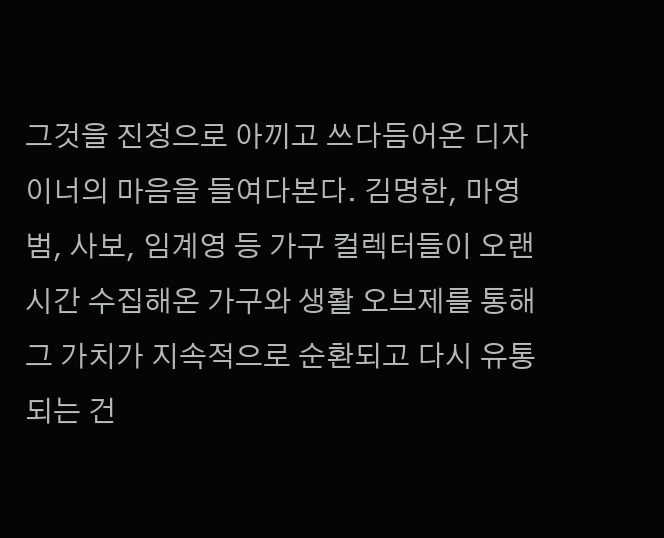그것을 진정으로 아끼고 쓰다듬어온 디자이너의 마음을 들여다본다. 김명한, 마영범, 사보, 임계영 등 가구 컬렉터들이 오랜 시간 수집해온 가구와 생활 오브제를 통해 그 가치가 지속적으로 순환되고 다시 유통되는 건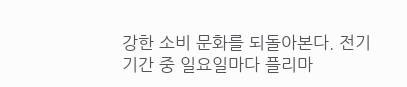강한 소비 문화를 되돌아본다. 전기 기간 중 일요일마다 플리마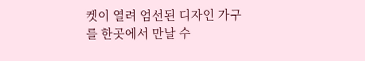켓이 열려 엄선된 디자인 가구를 한곳에서 만날 수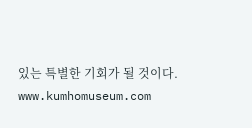있는 특별한 기회가 될 것이다. www.kumhomuseum.com